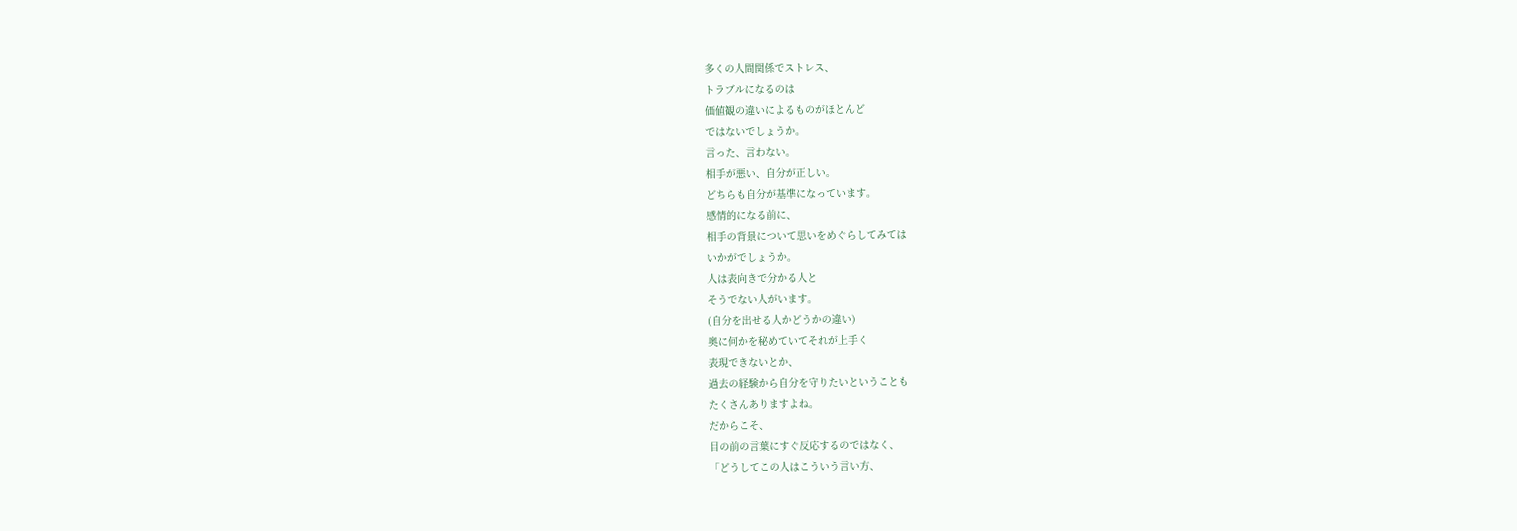多くの人間関係でストレス、
トラブルになるのは
価値観の違いによるものがほとんど
ではないでしょうか。
言った、言わない。
相手が悪い、自分が正しい。
どちらも自分が基準になっています。
感情的になる前に、
相手の背景について思いをめぐらしてみては
いかがでしょうか。
人は表向きで分かる人と
そうでない人がいます。
(自分を出せる人かどうかの違い)
奥に何かを秘めていてそれが上手く
表現できないとか、
過去の経験から自分を守りたいということも
たくさんありますよね。
だからこそ、
目の前の言葉にすぐ反応するのではなく、
「どうしてこの人はこういう言い方、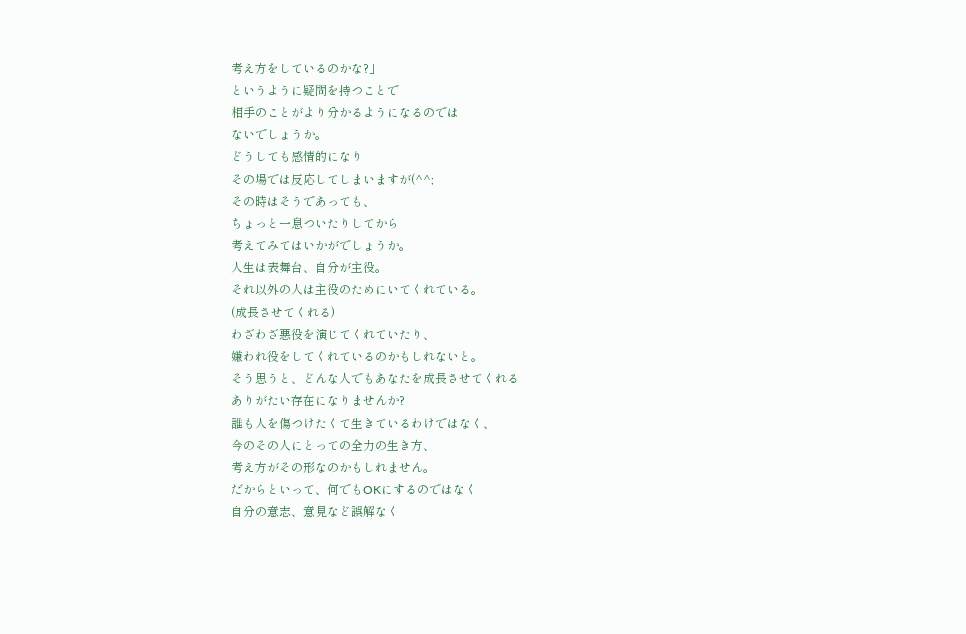考え方をしているのかな?」
というように疑問を持つことで
相手のことがより分かるようになるのでは
ないでしょうか。
どうしても感情的になり
その場では反応してしまいますが(^^;
その時はそうであっても、
ちょっと一息ついたりしてから
考えてみてはいかがでしょうか。
人生は表舞台、自分が主役。
それ以外の人は主役のためにいてくれている。
(成長させてくれる)
わざわざ悪役を演じてくれていたり、
嫌われ役をしてくれているのかもしれないと。
そう思うと、どんな人でもあなたを成長させてくれる
ありがたい存在になりませんか?
誰も人を傷つけたくて生きているわけではなく、
今のその人にとっての全力の生き方、
考え方がその形なのかもしれません。
だからといって、何でもOKにするのではなく
自分の意志、意見など誤解なく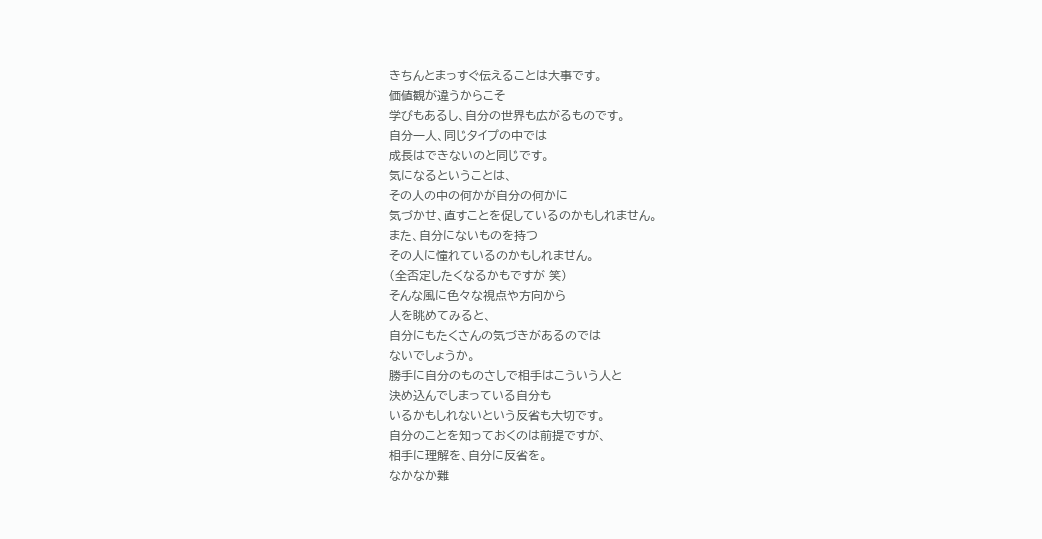きちんとまっすぐ伝えることは大事です。
価値観が違うからこそ
学びもあるし、自分の世界も広がるものです。
自分一人、同じタイプの中では
成長はできないのと同じです。
気になるということは、
その人の中の何かが自分の何かに
気づかせ、直すことを促しているのかもしれません。
また、自分にないものを持つ
その人に憧れているのかもしれません。
(全否定したくなるかもですが 笑)
そんな風に色々な視点や方向から
人を眺めてみると、
自分にもたくさんの気づきがあるのでは
ないでしょうか。
勝手に自分のものさしで相手はこういう人と
決め込んでしまっている自分も
いるかもしれないという反省も大切です。
自分のことを知っておくのは前提ですが、
相手に理解を、自分に反省を。
なかなか難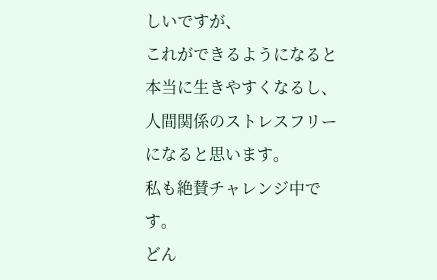しいですが、
これができるようになると
本当に生きやすくなるし、
人間関係のストレスフリーになると思います。
私も絶賛チャレンジ中です。
どん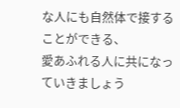な人にも自然体で接することができる、
愛あふれる人に共になっていきましょう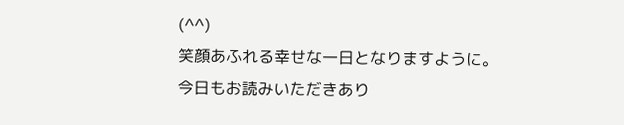(^^)
笑顔あふれる幸せな一日となりますように。
今日もお読みいただきあり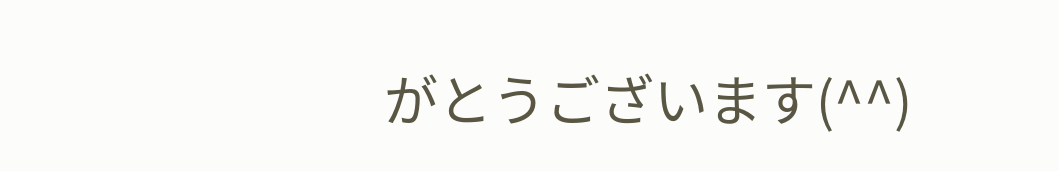がとうございます(^^)